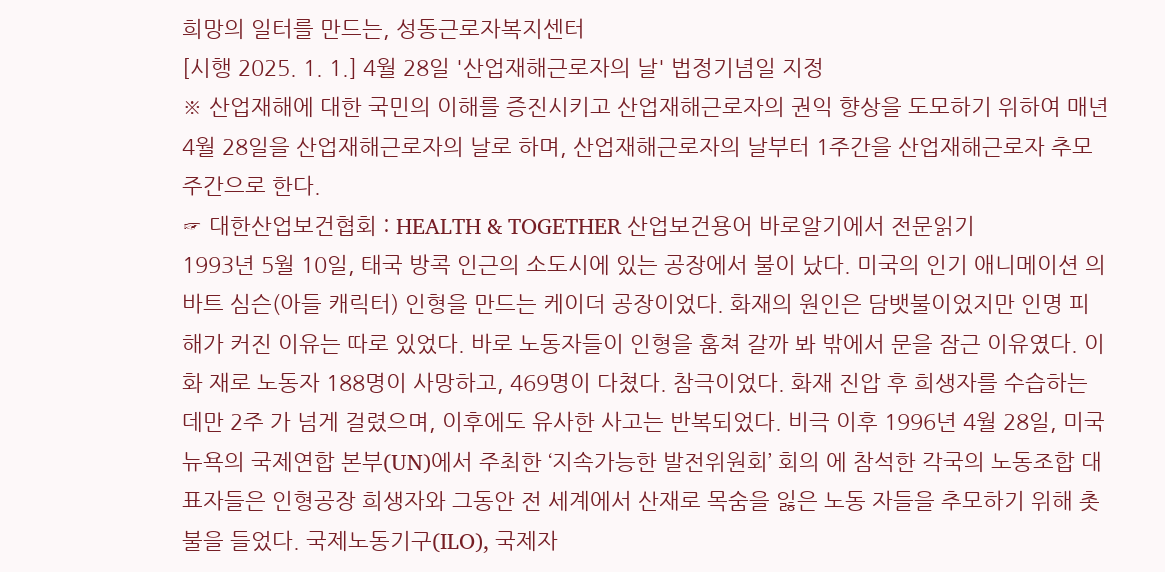희망의 일터를 만드는, 성동근로자복지센터
[시행 2025. 1. 1.] 4월 28일 '산업재해근로자의 날' 법정기념일 지정
※ 산업재해에 대한 국민의 이해를 증진시키고 산업재해근로자의 권익 향상을 도모하기 위하여 매년 4월 28일을 산업재해근로자의 날로 하며, 산업재해근로자의 날부터 1주간을 산업재해근로자 추모 주간으로 한다.
☞ 대한산업보건협회 : HEALTH & TOGETHER 산업보건용어 바로알기에서 전문읽기
1993년 5월 10일, 태국 방콕 인근의 소도시에 있는 공장에서 불이 났다. 미국의 인기 애니메이션 의 바트 심슨(아들 캐릭터) 인형을 만드는 케이더 공장이었다. 화재의 원인은 담뱃불이었지만 인명 피해가 커진 이유는 따로 있었다. 바로 노동자들이 인형을 훔쳐 갈까 봐 밖에서 문을 잠근 이유였다. 이 화 재로 노동자 188명이 사망하고, 469명이 다쳤다. 참극이었다. 화재 진압 후 희생자를 수습하는 데만 2주 가 넘게 걸렸으며, 이후에도 유사한 사고는 반복되었다. 비극 이후 1996년 4월 28일, 미국 뉴욕의 국제연합 본부(UN)에서 주최한 ‘지속가능한 발전위원회’ 회의 에 참석한 각국의 노동조합 대표자들은 인형공장 희생자와 그동안 전 세계에서 산재로 목숨을 잃은 노동 자들을 추모하기 위해 촛불을 들었다. 국제노동기구(ILO), 국제자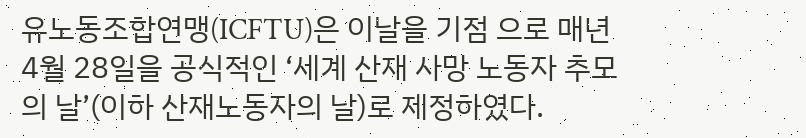유노동조합연맹(ICFTU)은 이날을 기점 으로 매년 4월 28일을 공식적인 ‘세계 산재 사망 노동자 추모의 날’(이하 산재노동자의 날)로 제정하였다.